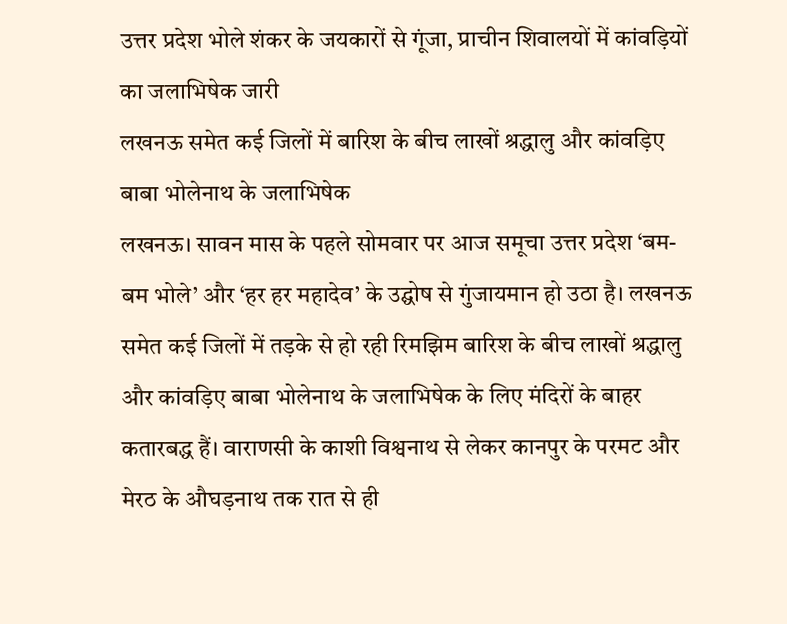उत्तर प्रदेश भोले शंकर के जयकारों से गूंजा, प्राचीन शिवालयों में कांवड़ियों का जलाभिषेक जारी
लखनऊ समेत कई जिलों में बारिश के बीच लाखों श्रद्धालु और कांवड़िए बाबा भोलेनाथ के जलाभिषेक
लखनऊ। सावन मास के पहले सोमवार पर आज समूचा उत्तर प्रदेश ‘बम-बम भोले’ और ‘हर हर महादेव’ के उद्घोष से गुंजायमान हो उठा है। लखनऊ समेत कई जिलों में तड़के से हो रही रिमझिम बारिश के बीच लाखों श्रद्धालु और कांवड़िए बाबा भोलेनाथ के जलाभिषेक के लिए मंदिरों के बाहर कतारबद्ध हैं। वाराणसी के काशी विश्वनाथ से लेकर कानपुर के परमट और मेरठ के औघड़नाथ तक रात से ही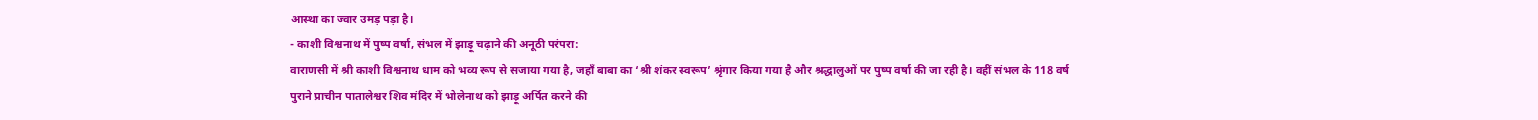आस्था का ज्वार उमड़ पड़ा है।
- काशी विश्वनाथ में पुष्प वर्षा, संभल में झाड़ू चढ़ाने की अनूठी परंपरा:
वाराणसी में श्री काशी विश्वनाथ धाम को भव्य रूप से सजाया गया है, जहाँ बाबा का ‘श्री शंकर स्वरूप’ श्रृंगार किया गया है और श्रद्धालुओं पर पुष्प वर्षा की जा रही है। वहीं संभल के 118 वर्ष पुराने प्राचीन पातालेश्वर शिव मंदिर में भोलेनाथ को झाड़ू अर्पित करने की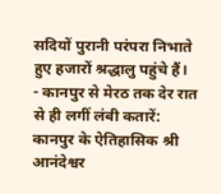सदियों पुरानी परंपरा निभाते हुए हजारों श्रद्धालु पहुंचे हैं।
- कानपुर से मेरठ तक देर रात से ही लगीं लंबी कतारें:
कानपुर के ऐतिहासिक श्री आनंदेश्वर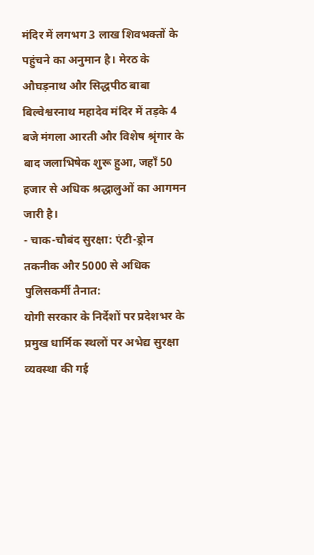मंदिर में लगभग 3 लाख शिवभक्तों के पहुंचने का अनुमान है। मेरठ के औघड़नाथ और सिद्धपीठ बाबा बिल्वेश्वरनाथ महादेव मंदिर में तड़के 4 बजे मंगला आरती और विशेष श्रृंगार के बाद जलाभिषेक शुरू हुआ, जहाँ 50 हजार से अधिक श्रद्धालुओं का आगमन जारी है।
- चाक-चौबंद सुरक्षा: एंटी-ड्रोन तकनीक और 5000 से अधिक पुलिसकर्मी तैनात:
योगी सरकार के निर्देशों पर प्रदेशभर के प्रमुख धार्मिक स्थलों पर अभेद्य सुरक्षा व्यवस्था की गई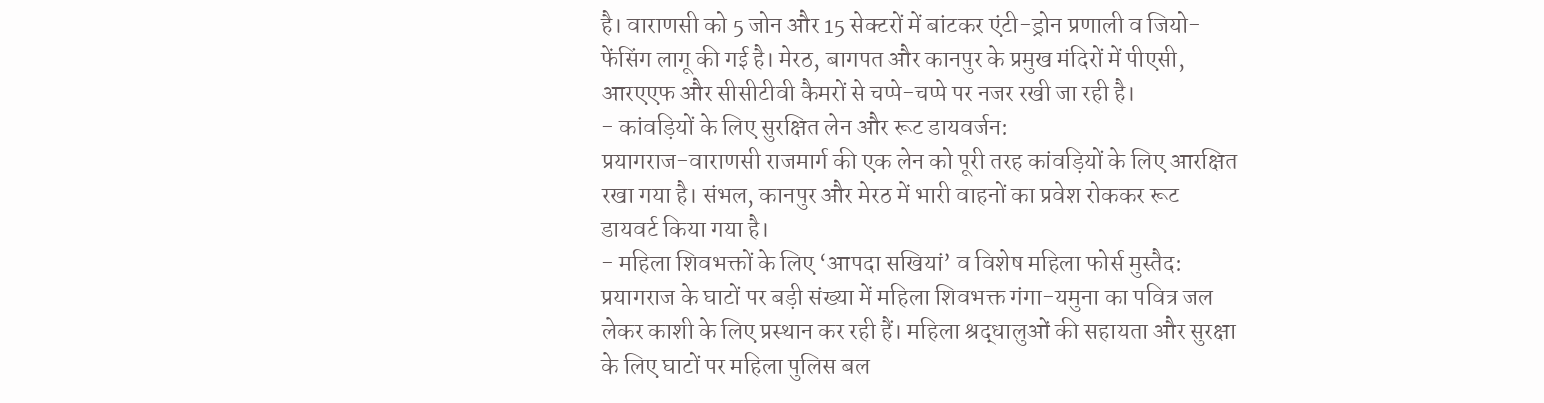है। वाराणसी को 5 जोन और 15 सेक्टरों में बांटकर एंटी-ड्रोन प्रणाली व जियो-फेंसिंग लागू की गई है। मेरठ, बागपत और कानपुर के प्रमुख मंदिरों में पीएसी, आरएएफ और सीसीटीवी कैमरों से चप्पे-चप्पे पर नजर रखी जा रही है।
- कांवड़ियों के लिए सुरक्षित लेन और रूट डायवर्जन:
प्रयागराज-वाराणसी राजमार्ग की एक लेन को पूरी तरह कांवड़ियों के लिए आरक्षित रखा गया है। संभल, कानपुर और मेरठ में भारी वाहनों का प्रवेश रोककर रूट डायवर्ट किया गया है।
- महिला शिवभक्तों के लिए ‘आपदा सखियां’ व विशेष महिला फोर्स मुस्तैद:
प्रयागराज के घाटों पर बड़ी संख्या में महिला शिवभक्त गंगा-यमुना का पवित्र जल लेकर काशी के लिए प्रस्थान कर रही हैं। महिला श्रद्धालुओं की सहायता और सुरक्षा के लिए घाटों पर महिला पुलिस बल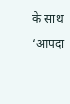के साथ ‘आपदा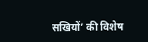सखियों’ की विशेष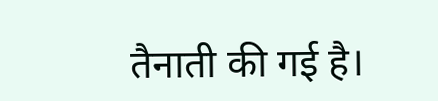तैनाती की गई है।